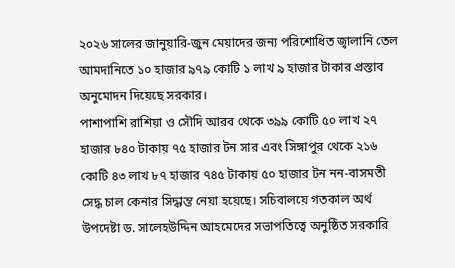২০২৬ সালের জানুয়ারি-জুন মেয়াদের জন্য পরিশোধিত জ্বালানি তেল আমদানিতে ১০ হাজার ৯৭৯ কোটি ১ লাখ ৯ হাজার টাকার প্রস্তাব অনুমোদন দিয়েছে সরকার।
পাশাপাশি রাশিয়া ও সৌদি আরব থেকে ৩৯৯ কোটি ৫০ লাখ ২৭ হাজার ৮৪০ টাকায় ৭৫ হাজার টন সার এবং সিঙ্গাপুর থেকে ২১৬ কোটি ৪৩ লাখ ৮৭ হাজার ৭৪৫ টাকায় ৫০ হাজার টন নন-বাসমতী সেদ্ধ চাল কেনার সিদ্ধান্ত নেয়া হয়েছে। সচিবালয়ে গতকাল অর্থ উপদেষ্টা ড. সালেহউদ্দিন আহমেদের সভাপতিত্বে অনুষ্ঠিত সরকারি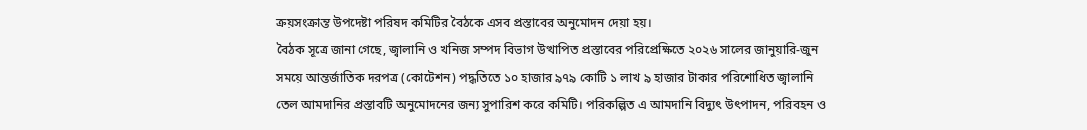ক্রয়সংক্রান্ত উপদেষ্টা পরিষদ কমিটির বৈঠকে এসব প্রস্তাবের অনুমোদন দেয়া হয়।
বৈঠক সূত্রে জানা গেছে, জ্বালানি ও খনিজ সম্পদ বিভাগ উত্থাপিত প্রস্তাবের পরিপ্রেক্ষিতে ২০২৬ সালের জানুয়ারি-জুন সময়ে আন্তর্জাতিক দরপত্র (কোটেশন) পদ্ধতিতে ১০ হাজার ৯৭৯ কোটি ১ লাখ ৯ হাজার টাকার পরিশোধিত জ্বালানি তেল আমদানির প্রস্তাবটি অনুমোদনের জন্য সুপারিশ করে কমিটি। পরিকল্পিত এ আমদানি বিদ্যুৎ উৎপাদন, পরিবহন ও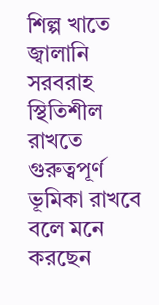শিল্প খাতে জ্বালানি সরবরাহ স্থিতিশীল রাখতে গুরুত্বপূর্ণ ভূমিকা রাখবে বলে মনে করছেন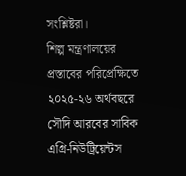সংশ্লিষ্টরা।
শিল্প মন্ত্রণালয়ের প্রস্তাবের পরিপ্রেক্ষিতে ২০২৫-২৬ অর্থবছরে সৌদি আরবের সাবিক এগ্রি-নিউট্রিয়েন্টস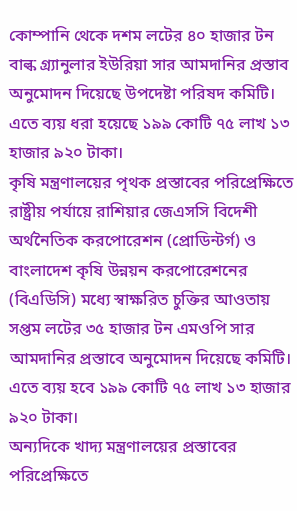কোম্পানি থেকে দশম লটের ৪০ হাজার টন বাল্ক গ্র্যানুলার ইউরিয়া সার আমদানির প্রস্তাব অনুমোদন দিয়েছে উপদেষ্টা পরিষদ কমিটি। এতে ব্যয় ধরা হয়েছে ১৯৯ কোটি ৭৫ লাখ ১৩ হাজার ৯২০ টাকা।
কৃষি মন্ত্রণালয়ের পৃথক প্রস্তাবের পরিপ্রেক্ষিতে রাষ্ট্রীয় পর্যায়ে রাশিয়ার জেএসসি বিদেশী অর্থনৈতিক করপোরেশন (প্রোডিন্টর্গ) ও বাংলাদেশ কৃষি উন্নয়ন করপোরেশনের (বিএডিসি) মধ্যে স্বাক্ষরিত চুক্তির আওতায় সপ্তম লটের ৩৫ হাজার টন এমওপি সার আমদানির প্রস্তাবে অনুমোদন দিয়েছে কমিটি। এতে ব্যয় হবে ১৯৯ কোটি ৭৫ লাখ ১৩ হাজার ৯২০ টাকা।
অন্যদিকে খাদ্য মন্ত্রণালয়ের প্রস্তাবের পরিপ্রেক্ষিতে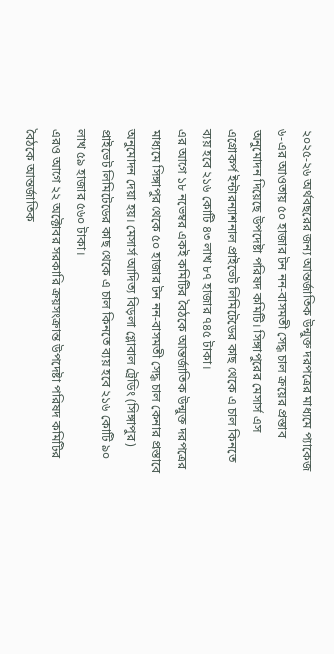২০২৫-২৬ অর্থবছরের জন্য আন্তর্জাতিক উন্মুক্ত দরপত্রের মাধ্যমে প্যাকেজ ৬-এর আওতায় ৫০ হাজার টন নন-বাসমতী সেদ্ধ চাল ক্রয়ের প্রস্তাব অনুমোদন দিয়েছে উপদেষ্টা পরিষদ কমিটি। সিঙ্গাপুরের মেসার্স এস এগ্রোকর্প ইন্টারন্যাশনাল প্রাইভেট লিমিটেডের কাছ থেকে এ চাল কিনতে ব্যয় হবে ২১৬ কোটি ৪৩ লাখ ৮৭ হাজার ৭৪৫ টাকা।
এর আগে ১৮ নভেম্বর একই কমিটির বৈঠকে আন্তর্জাতিক উন্মুক্ত দরপত্রের মাধ্যমে সিঙ্গাপুর থেকে ৫০ হাজার টন নন-বাসমতী সেদ্ধ চাল কেনার প্রস্তাবে অনুমোদন দেয়া হয়। মেসার্স আদিত্য বিড়লা গ্লোবাল ট্রেডিং (সিঙ্গাপুর) প্রাইভেট লিমিটেডের কাছ থেকে এ চাল কিনতে ব্যয় হবে ২১৬ কোটি ৯০ লাখ ৫৯ হাজার ৫৬০ টাকা।
এরও আগে ২২ অক্টোবর সরকারি ক্রয়সংক্রান্ত উপদেষ্টা পরিষদ কমিটির বৈঠকে আন্তর্জাতিক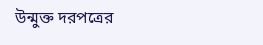উন্মুক্ত দরপত্রের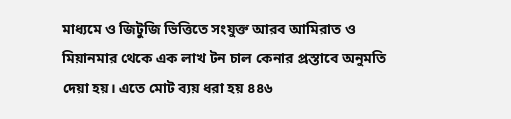মাধ্যমে ও জিটুজি ভিত্তিতে সংযুক্ত আরব আমিরাত ও মিয়ানমার থেকে এক লাখ টন চাল কেনার প্রস্তাবে অনুমতি দেয়া হয়। এতে মোট ব্যয় ধরা হয় ৪৪৬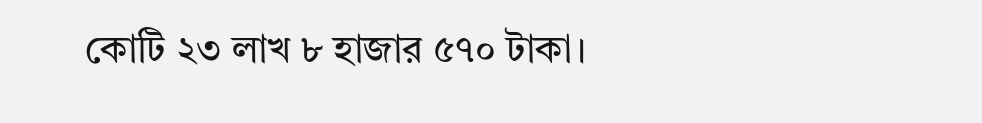কোটি ২৩ লাখ ৮ হাজার ৫৭০ টাকা।